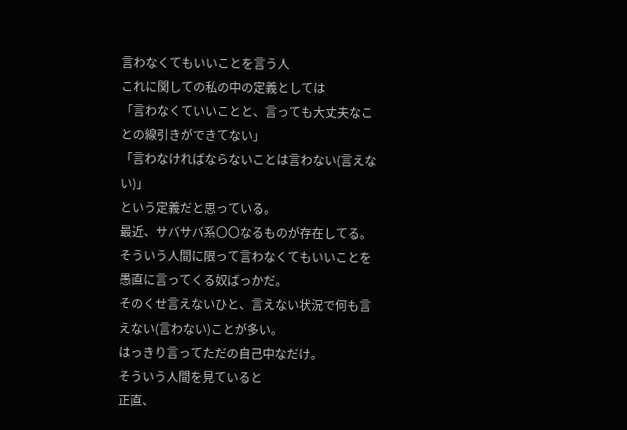言わなくてもいいことを言う人
これに関しての私の中の定義としては
「言わなくていいことと、言っても大丈夫なことの線引きができてない」
「言わなければならないことは言わない(言えない)」
という定義だと思っている。
最近、サバサバ系〇〇なるものが存在してる。
そういう人間に限って言わなくてもいいことを愚直に言ってくる奴ばっかだ。
そのくせ言えないひと、言えない状況で何も言えない(言わない)ことが多い。
はっきり言ってただの自己中なだけ。
そういう人間を見ていると
正直、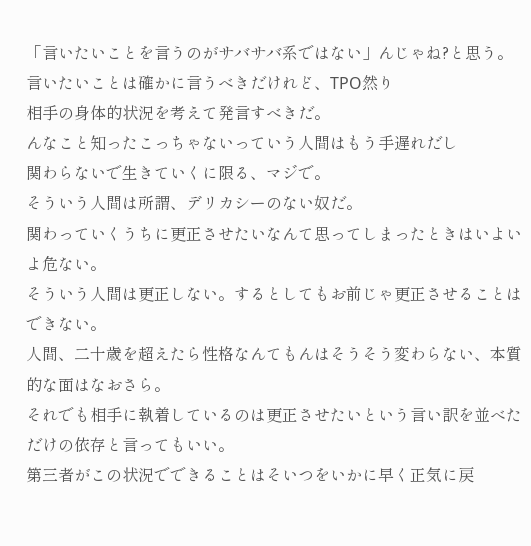「言いたいことを言うのがサバサバ系ではない」んじゃね?と思う。
言いたいことは確かに言うべきだけれど、TPO然り
相手の身体的状況を考えて発言すべきだ。
んなこと知ったこっちゃないっていう人間はもう手遅れだし
関わらないで生きていくに限る、マジで。
そういう人間は所謂、デリカシーのない奴だ。
関わっていくうちに更正させたいなんて思ってしまったときはいよいよ危ない。
そういう人間は更正しない。するとしてもお前じゃ更正させることはできない。
人間、二十歳を超えたら性格なんてもんはそうそう変わらない、本質的な面はなおさら。
それでも相手に執着しているのは更正させたいという言い訳を並べただけの依存と言ってもいい。
第三者がこの状況でできることはそいつをいかに早く正気に戻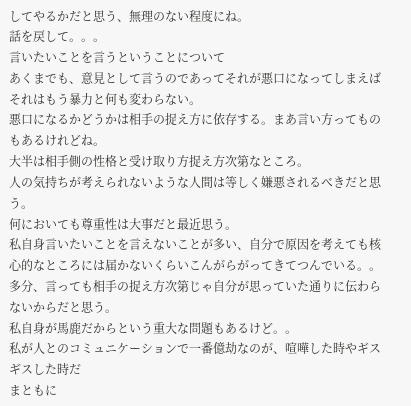してやるかだと思う、無理のない程度にね。
話を戻して。。。
言いたいことを言うということについて
あくまでも、意見として言うのであってそれが悪口になってしまえばそれはもう暴力と何も変わらない。
悪口になるかどうかは相手の捉え方に依存する。まあ言い方ってものもあるけれどね。
大半は相手側の性格と受け取り方捉え方次第なところ。
人の気持ちが考えられないような人間は等しく嫌悪されるべきだと思う。
何においても尊重性は大事だと最近思う。
私自身言いたいことを言えないことが多い、自分で原因を考えても核心的なところには届かないくらいこんがらがってきてつんでいる。。
多分、言っても相手の捉え方次第じゃ自分が思っていた通りに伝わらないからだと思う。
私自身が馬鹿だからという重大な問題もあるけど。。
私が人とのコミュニケーションで一番億劫なのが、喧嘩した時やギスギスした時だ
まともに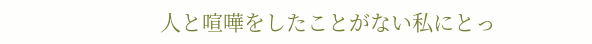人と喧嘩をしたことがない私にとっ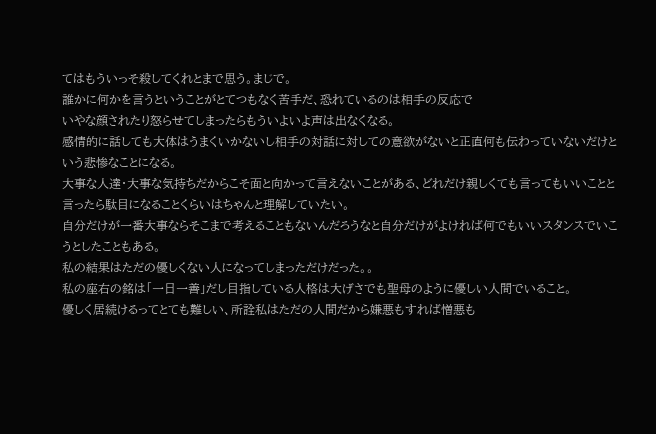てはもういっそ殺してくれとまで思う。まじで。
誰かに何かを言うということがとてつもなく苦手だ、恐れているのは相手の反応で
いやな顔されたり怒らせてしまったらもういよいよ声は出なくなる。
感情的に話しても大体はうまくいかないし相手の対話に対しての意欲がないと正直何も伝わっていないだけという悲惨なことになる。
大事な人達・大事な気持ちだからこそ面と向かって言えないことがある、どれだけ親しくても言ってもいいことと言ったら駄目になることくらいはちゃんと理解していたい。
自分だけが一番大事ならそこまで考えることもないんだろうなと自分だけがよければ何でもいいスタンスでいこうとしたこともある。
私の結果はただの優しくない人になってしまっただけだった。。
私の座右の銘は「一日一善」だし目指している人格は大げさでも聖母のように優しい人間でいること。
優しく居続けるってとても難しい、所詮私はただの人間だから嫌悪もすれば憎悪も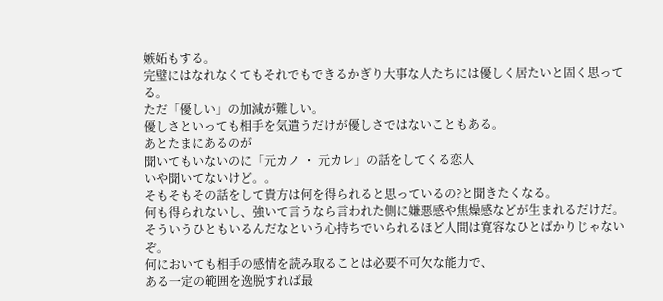嫉妬もする。
完璧にはなれなくてもそれでもできるかぎり大事な人たちには優しく居たいと固く思ってる。
ただ「優しい」の加減が難しい。
優しさといっても相手を気遣うだけが優しさではないこともある。
あとたまにあるのが
聞いてもいないのに「元カノ ・ 元カレ」の話をしてくる恋人
いや聞いてないけど。。
そもそもその話をして貴方は何を得られると思っているの?と聞きたくなる。
何も得られないし、強いて言うなら言われた側に嫌悪感や焦燥感などが生まれるだけだ。
そういうひともいるんだなという心持ちでいられるほど人間は寛容なひとばかりじゃないぞ。
何においても相手の感情を読み取ることは必要不可欠な能力で、
ある一定の範囲を逸脱すれば最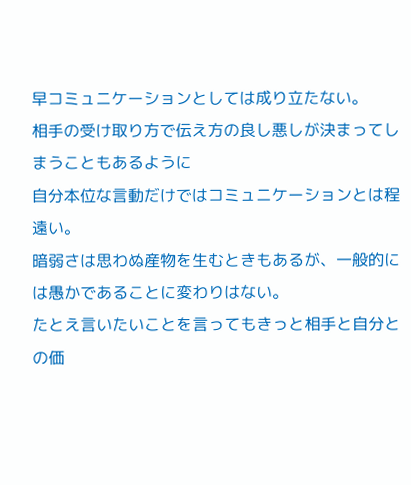早コミュニケーションとしては成り立たない。
相手の受け取り方で伝え方の良し悪しが決まってしまうこともあるように
自分本位な言動だけではコミュニケーションとは程遠い。
暗弱さは思わぬ産物を生むときもあるが、一般的には愚かであることに変わりはない。
たとえ言いたいことを言ってもきっと相手と自分との価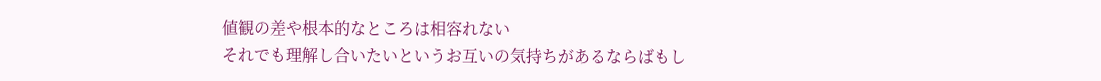値観の差や根本的なところは相容れない
それでも理解し合いたいというお互いの気持ちがあるならばもし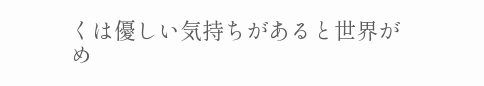くは優しい気持ちがあると世界がめ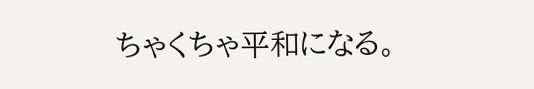ちゃくちゃ平和になる。